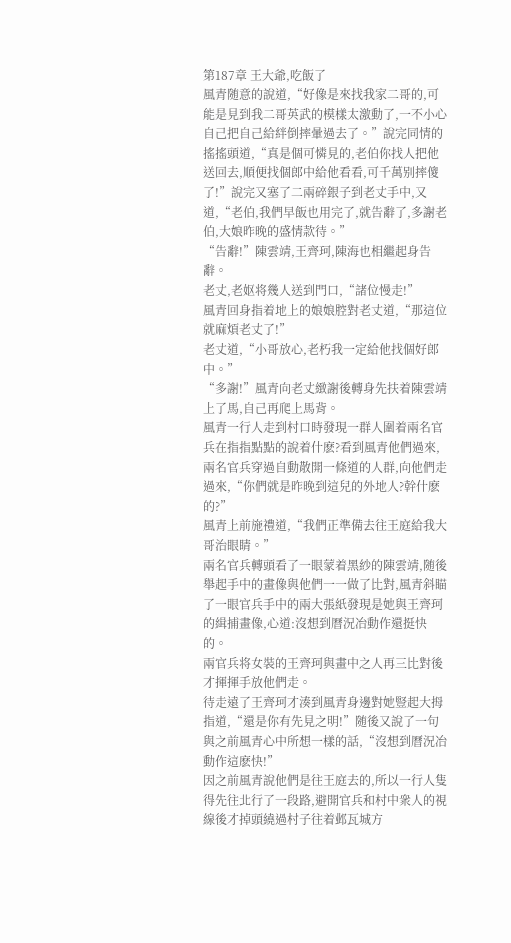第187章 王大爺,吃飯了
風青随意的說道,“好像是來找我家二哥的,可能是見到我二哥英武的模樣太激動了,一不小心自己把自己給絆倒摔暈過去了。”說完同情的搖搖頭道,“真是個可憐見的,老伯你找人把他送回去,順便找個郎中給他看看,可千萬别摔傻了!”說完又塞了二兩碎銀子到老丈手中,又道,“老伯,我們早飯也用完了,就告辭了,多謝老伯,大娘昨晚的盛情款待。”
“告辭!”陳雲靖,王齊珂,陳海也相繼起身告辭。
老丈,老妪将幾人送到門口,“諸位慢走!”
風青回身指着地上的娘娘腔對老丈道,“那這位就麻煩老丈了!”
老丈道,“小哥放心,老朽我一定給他找個好郎中。”
“多謝!”風青向老丈緻謝後轉身先扶着陳雲靖上了馬,自己再爬上馬背。
風青一行人走到村口時發現一群人圍着兩名官兵在指指點點的說着什麽?看到風青他們過來,兩名官兵穿過自動散開一條道的人群,向他們走過來,“你們就是昨晚到這兒的外地人?幹什麽的?”
風青上前施禮道,“我們正準備去往王庭給我大哥治眼睛。”
兩名官兵轉頭看了一眼蒙着黑紗的陳雲靖,随後舉起手中的畫像與他們一一做了比對,風青斜瞄了一眼官兵手中的兩大張紙發現是她與王齊珂的緝捕畫像,心道:沒想到曆況冶動作還挺快的。
兩官兵将女裝的王齊珂與畫中之人再三比對後才揮揮手放他們走。
待走遠了王齊珂才湊到風青身邊對她豎起大拇指道,“還是你有先見之明!”随後又說了一句與之前風青心中所想一樣的話,“沒想到曆況冶動作這麽快!”
因之前風青說他們是往王庭去的,所以一行人隻得先往北行了一段路,避開官兵和村中衆人的視線後才掉頭繞過村子往着邺瓦城方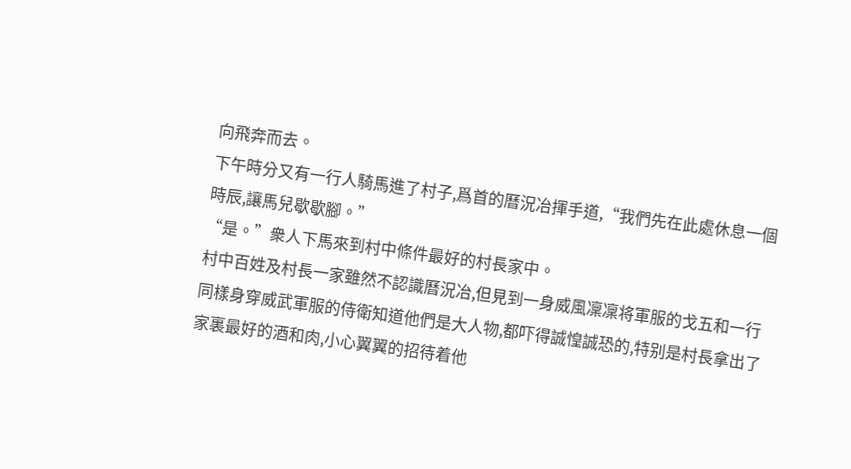向飛奔而去。
下午時分又有一行人騎馬進了村子,爲首的曆況冶揮手道,“我們先在此處休息一個時辰,讓馬兒歇歇腳。”
“是。”衆人下馬來到村中條件最好的村長家中。
村中百姓及村長一家雖然不認識曆況冶,但見到一身威風凜凜将軍服的戈五和一行同樣身穿威武軍服的侍衛知道他們是大人物,都吓得誠惶誠恐的,特别是村長拿出了家裏最好的酒和肉,小心翼翼的招待着他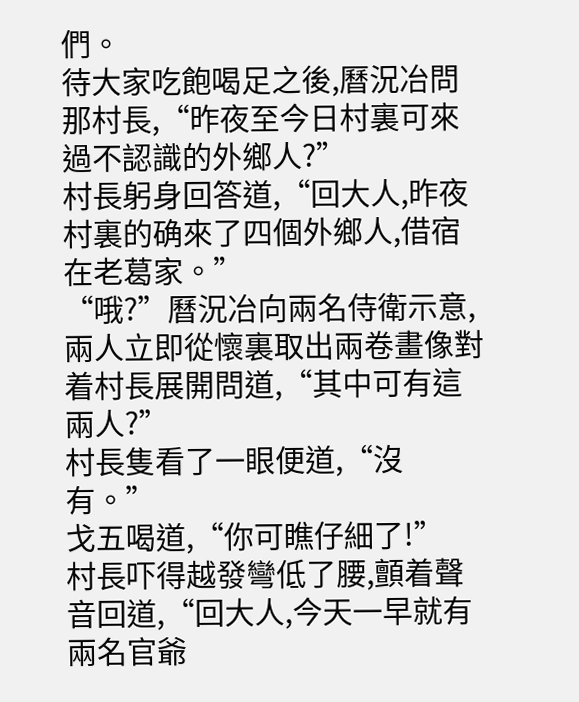們。
待大家吃飽喝足之後,曆況冶問那村長,“昨夜至今日村裏可來過不認識的外鄉人?”
村長躬身回答道,“回大人,昨夜村裏的确來了四個外鄉人,借宿在老葛家。”
“哦?”曆況冶向兩名侍衛示意,兩人立即從懷裏取出兩卷畫像對着村長展開問道,“其中可有這兩人?”
村長隻看了一眼便道,“沒有。”
戈五喝道,“你可瞧仔細了!”
村長吓得越發彎低了腰,顫着聲音回道,“回大人,今天一早就有兩名官爺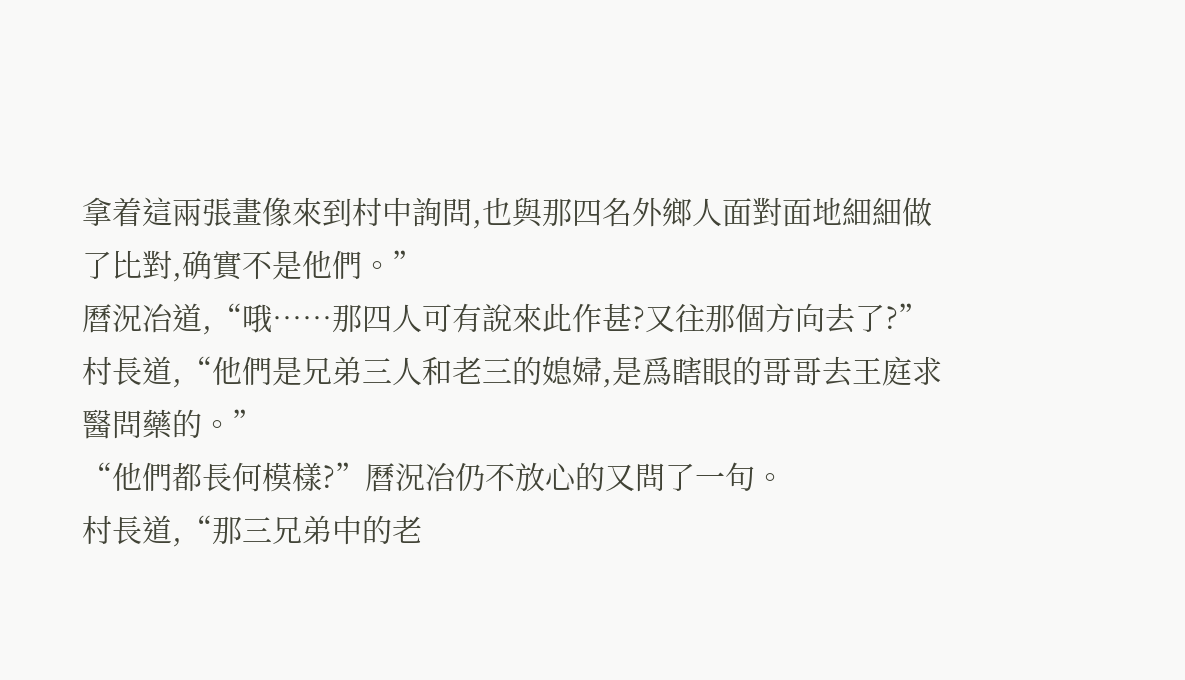拿着這兩張畫像來到村中詢問,也與那四名外鄉人面對面地細細做了比對,确實不是他們。”
曆況冶道,“哦……那四人可有說來此作甚?又往那個方向去了?”
村長道,“他們是兄弟三人和老三的媳婦,是爲瞎眼的哥哥去王庭求醫問藥的。”
“他們都長何模樣?”曆況冶仍不放心的又問了一句。
村長道,“那三兄弟中的老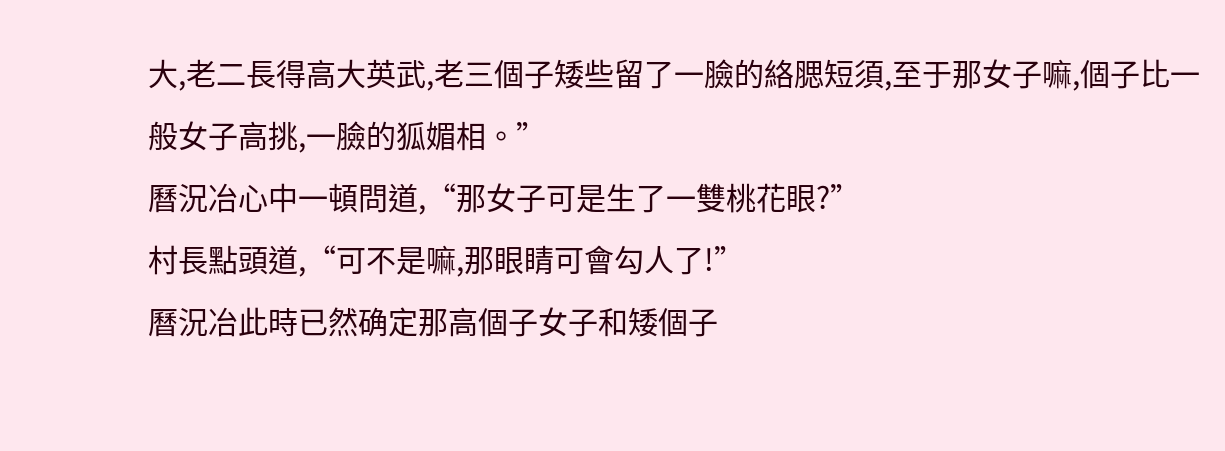大,老二長得高大英武,老三個子矮些留了一臉的絡腮短須,至于那女子嘛,個子比一般女子高挑,一臉的狐媚相。”
曆況冶心中一頓問道,“那女子可是生了一雙桃花眼?”
村長點頭道,“可不是嘛,那眼睛可會勾人了!”
曆況冶此時已然确定那高個子女子和矮個子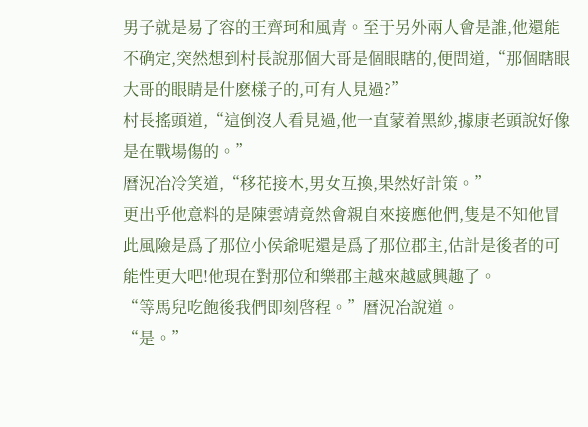男子就是易了容的王齊珂和風青。至于另外兩人會是誰,他還能不确定,突然想到村長說那個大哥是個眼瞎的,便問道,“那個瞎眼大哥的眼睛是什麽樣子的,可有人見過?”
村長搖頭道,“這倒沒人看見過,他一直蒙着黑紗,據康老頭說好像是在戰場傷的。”
曆況冶冷笑道,“移花接木,男女互換,果然好計策。”
更出乎他意料的是陳雲靖竟然會親自來接應他們,隻是不知他冒此風險是爲了那位小侯爺呢還是爲了那位郡主,估計是後者的可能性更大吧!他現在對那位和樂郡主越來越感興趣了。
“等馬兒吃飽後我們即刻啓程。”曆況冶說道。
“是。”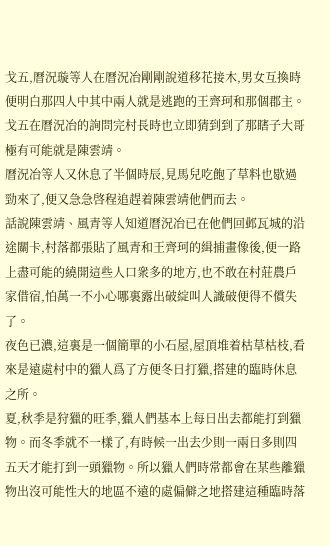戈五,曆況璇等人在曆況冶剛剛說道移花接木,男女互換時便明白那四人中其中兩人就是逃跑的王齊珂和那個郡主。戈五在曆況冶的詢問完村長時也立即猜到到了那瞎子大哥極有可能就是陳雲靖。
曆況冶等人又休息了半個時辰,見馬兒吃飽了草料也歇過勁來了,便又急急啓程追趕着陳雲靖他們而去。
話說陳雲靖、風青等人知道曆況冶已在他們回邺瓦城的沿途關卡,村落都張貼了風青和王齊珂的緝捕畫像後,便一路上盡可能的繞開這些人口衆多的地方,也不敢在村莊農戶家借宿,怕萬一不小心哪裏露出破綻叫人識破便得不償失了。
夜色已濃,這裏是一個簡單的小石屋,屋頂堆着枯草枯枝,看來是遠處村中的獵人爲了方便冬日打獵,搭建的臨時休息之所。
夏,秋季是狩獵的旺季,獵人們基本上每日出去都能打到獵物。而冬季就不一樣了,有時候一出去少則一兩日多則四五天才能打到一頭獵物。所以獵人們時常都會在某些離獵物出沒可能性大的地區不遠的處偏僻之地搭建這種臨時落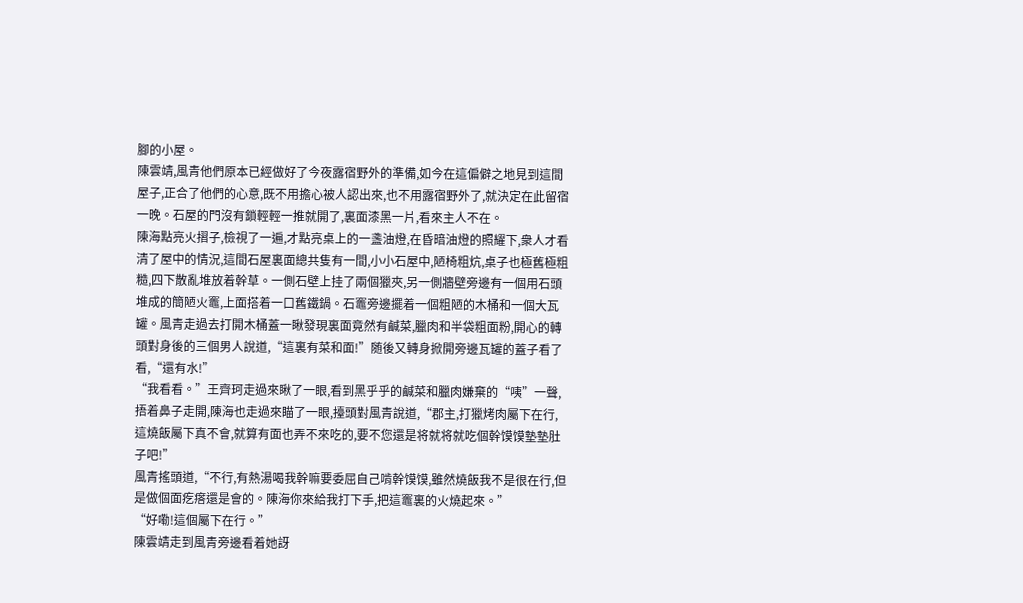腳的小屋。
陳雲靖,風青他們原本已經做好了今夜露宿野外的準備,如今在這偏僻之地見到這間屋子,正合了他們的心意,既不用擔心被人認出來,也不用露宿野外了,就決定在此留宿一晚。石屋的門沒有鎖輕輕一推就開了,裏面漆黑一片,看來主人不在。
陳海點亮火摺子,檢視了一遍,才點亮桌上的一盞油燈,在昏暗油燈的照耀下,衆人才看清了屋中的情況,這間石屋裏面總共隻有一間,小小石屋中,陋椅粗炕,桌子也極舊極粗糙,四下散亂堆放着幹草。一側石壁上挂了兩個獵夾,另一側牆壁旁邊有一個用石頭堆成的簡陋火竈,上面搭着一口舊鐵鍋。石竈旁邊擺着一個粗陋的木桶和一個大瓦罐。風青走過去打開木桶蓋一瞅發現裏面竟然有鹹菜,臘肉和半袋粗面粉,開心的轉頭對身後的三個男人說道,“這裏有菜和面!”随後又轉身掀開旁邊瓦罐的蓋子看了看,“還有水!”
“我看看。”王齊珂走過來瞅了一眼,看到黑乎乎的鹹菜和臘肉嫌棄的“咦”一聲,捂着鼻子走開,陳海也走過來瞄了一眼,擡頭對風青說道,“郡主,打獵烤肉屬下在行,這燒飯屬下真不會,就算有面也弄不來吃的,要不您還是将就将就吃個幹馍馍墊墊肚子吧!”
風青搖頭道,“不行,有熱湯喝我幹嘛要委屈自己啃幹馍馍,雖然燒飯我不是很在行,但是做個面疙瘩還是會的。陳海你來給我打下手,把這竈裏的火燒起來。”
“好嘞!這個屬下在行。”
陳雲靖走到風青旁邊看着她訝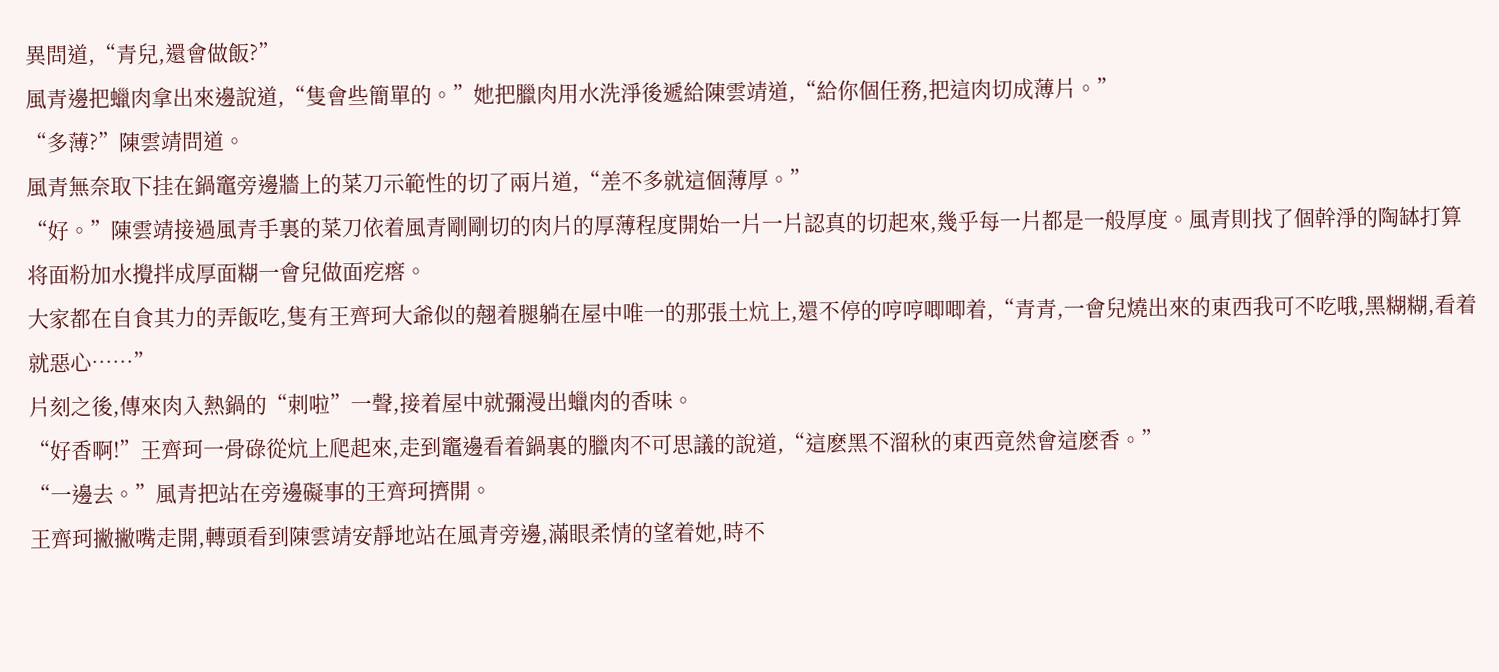異問道,“青兒,還會做飯?”
風青邊把蠟肉拿出來邊說道,“隻會些簡單的。”她把臘肉用水洗淨後遞給陳雲靖道,“給你個任務,把這肉切成薄片。”
“多薄?”陳雲靖問道。
風青無奈取下挂在鍋竈旁邊牆上的菜刀示範性的切了兩片道,“差不多就這個薄厚。”
“好。”陳雲靖接過風青手裏的菜刀依着風青剛剛切的肉片的厚薄程度開始一片一片認真的切起來,幾乎每一片都是一般厚度。風青則找了個幹淨的陶缽打算将面粉加水攪拌成厚面糊一會兒做面疙瘩。
大家都在自食其力的弄飯吃,隻有王齊珂大爺似的翹着腿躺在屋中唯一的那張土炕上,還不停的哼哼唧唧着,“青青,一會兒燒出來的東西我可不吃哦,黑糊糊,看着就惡心……”
片刻之後,傳來肉入熱鍋的“刺啦”一聲,接着屋中就彌漫出蠟肉的香味。
“好香啊!”王齊珂一骨碌從炕上爬起來,走到竈邊看着鍋裏的臘肉不可思議的說道,“這麽黑不溜秋的東西竟然會這麽香。”
“一邊去。”風青把站在旁邊礙事的王齊珂擠開。
王齊珂撇撇嘴走開,轉頭看到陳雲靖安靜地站在風青旁邊,滿眼柔情的望着她,時不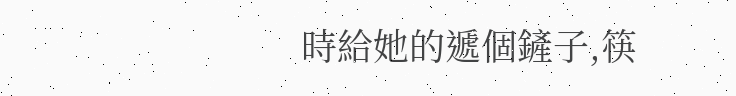時給她的遞個鏟子,筷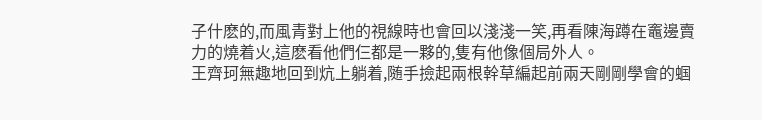子什麽的,而風青對上他的視線時也會回以淺淺一笑,再看陳海蹲在竈邊賣力的燒着火,這麽看他們仨都是一夥的,隻有他像個局外人。
王齊珂無趣地回到炕上躺着,随手撿起兩根幹草編起前兩天剛剛學會的蝈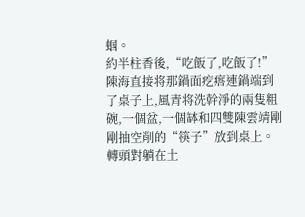蝈。
約半柱香後,“吃飯了,吃飯了!”陳海直接将那鍋面疙瘩連鍋端到了桌子上,風青将洗幹淨的兩隻粗碗,一個盆,一個缽和四雙陳雲靖剛剛抽空削的“筷子”放到桌上。轉頭對躺在土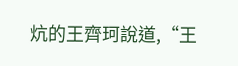炕的王齊珂說道,“王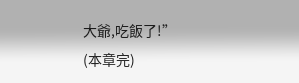大爺,吃飯了!”
(本章完)